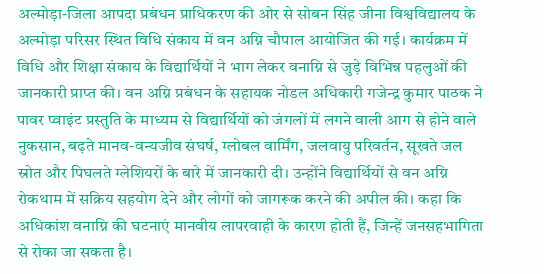अल्मोड़ा-जिला आपदा प्रबंधन प्राधिकरण की ओर से सोबन सिंह जीना विश्वविद्यालय के अल्मोड़ा परिसर स्थित विधि संकाय में वन अग्नि चौपाल आयोजित की गई। कार्यक्रम में विधि और शिक्षा संकाय के विद्यार्थियों ने भाग लेकर वनाग्नि से जुड़े विभिन्न पहलुओं की जानकारी प्राप्त की। वन अग्नि प्रबंधन के सहायक नोडल अधिकारी गजेन्द्र कुमार पाठक ने पावर प्वाइंट प्रस्तुति के माध्यम से विद्यार्थियों को जंगलों में लगने वाली आग से होने वाले नुकसान, बढ़ते मानव-वन्यजीव संघर्ष, ग्लोबल वार्मिंग, जलवायु परिवर्तन, सूखते जल स्रोत और पिघलते ग्लेशियरों के बारे में जानकारी दी। उन्होंने विद्यार्थियों से वन अग्नि रोकथाम में सक्रिय सहयोग देने और लोगों को जागरूक करने की अपील की। कहा कि अधिकांश वनाग्नि की घटनाएं मानवीय लापरवाही के कारण होती हैं, जिन्हें जनसहभागिता से रोका जा सकता है।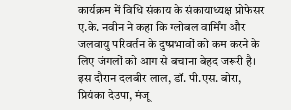कार्यक्रम में विधि संकाय के संकायाध्यक्ष प्रोफेसर ए.के. नवीन ने कहा कि ग्लोबल वार्मिंग और जलवायु परिवर्तन के दुष्प्रभावों को कम करने के लिए जंगलों को आग से बचाना बेहद जरूरी है। इस दौरान दलबीर लाल, डॉ. पी.एस. बोरा, प्रियंका देउपा, मंजू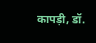कापड़ी, डॉ.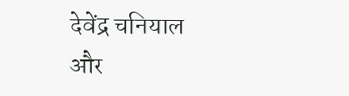देवेंद्र चनियाल और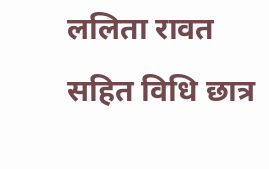ललिता रावत सहित विधि छात्र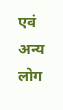एवं अन्य लोग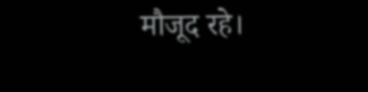मौजूद रहे।